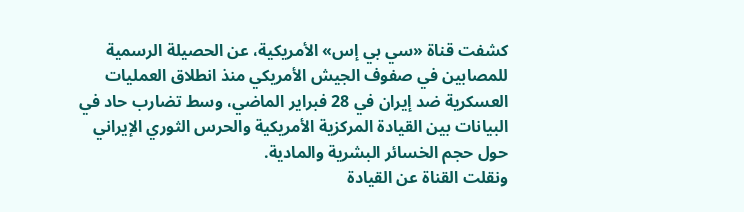كشفت قناة «سي بي إس» الأمريكية، عن الحصيلة الرسمية للمصابين في صفوف الجيش الأمريكي منذ انطلاق العمليات العسكرية ضد إيران في 28 فبراير الماضي، وسط تضارب حاد في البيانات بين القيادة المركزية الأمريكية والحرس الثوري الإيراني حول حجم الخسائر البشرية والمادية.
ونقلت القناة عن القيادة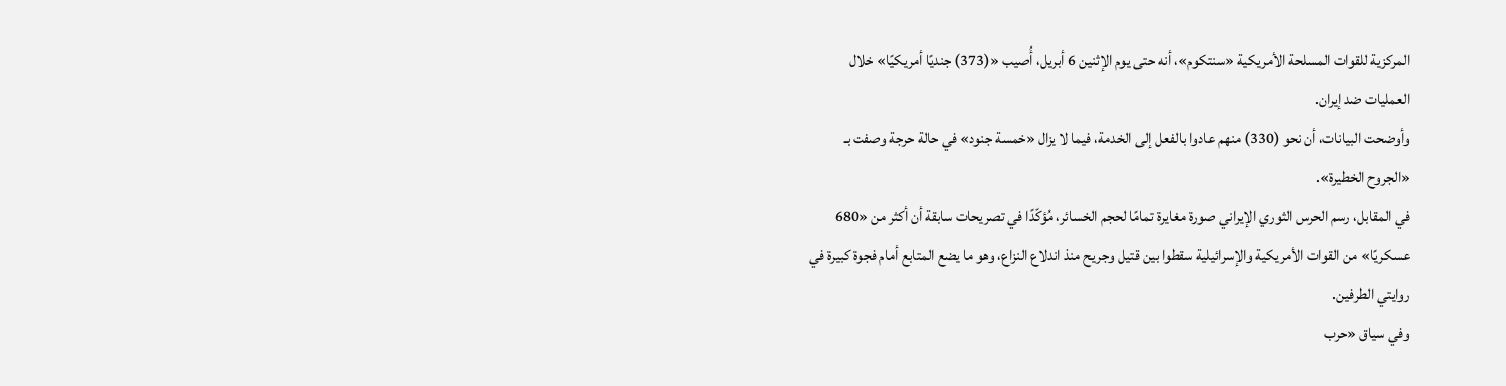المركزية للقوات المسلحة الأمريكية «سنتكوم»، أنه حتى يوم الإثنين 6 أبريل، أُصيب «(373) جنديًا أمريكيًا» خلال العمليات ضد إيران.
وأوضحت البيانات، أن نحو (330) منهم عادوا بالفعل إلى الخدمة، فيما لا يزال «خمسة جنود» في حالة حرجة وصفت بـ «الجروح الخطيرة».
في المقابل، رسم الحرس الثوري الإيراني صورة مغايرة تمامًا لحجم الخسائر، مُؤكّدًا في تصريحات سابقة أن أكثر من «680 عسكريًا» من القوات الأمريكية والإسرائيلية سقطوا بين قتيل وجريح منذ اندلاع النزاع، وهو ما يضع المتابع أمام فجوة كبيرة في روايتي الطرفين.
وفي سياق «حرب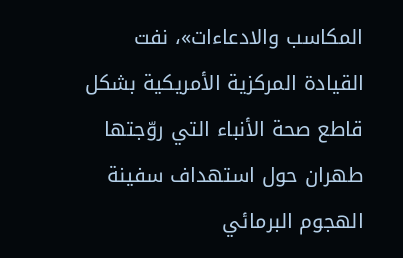المكاسب والادعاءات»، نفت القيادة المركزية الأمريكية بشكل قاطع صحة الأنباء التي روّجتها طهران حول استهداف سفينة الهجوم البرمائي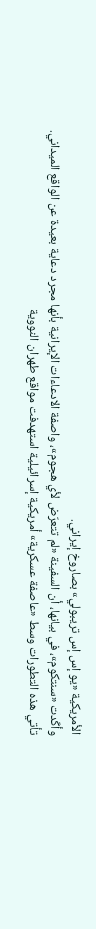الأمريكية «يو إس إس تريبولي» بصاروخ إيراني.
وأكّدت «سنتكوم»، في بيانها، أن السفينة «لم تتعرّض لأي هجوم»، واصفة الادعاءات الإيرانية بأنها مجرد دعاية بعيدة عن الواقع الميداني.
تأتي هذه التطورات وسط «عاصفة عسكرية» أمريكية إسرائيلية استهدفت مواقع طهران النووية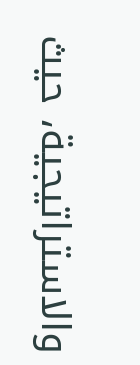والاستراتيجية، حيث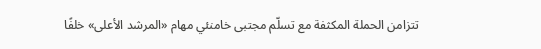تتزامن الحملة المكثفة مع تسلّم مجتبى خامنئي مهام «المرشد الأعلى» خلفًا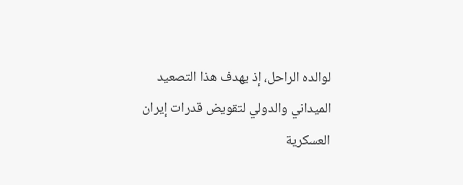لوالده الراحل، إذ يهدف هذا التصعيد الميداني والدولي لتقويض قدرات إيران العسكرية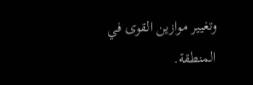وتغيير موازين القوى في المنطقة.